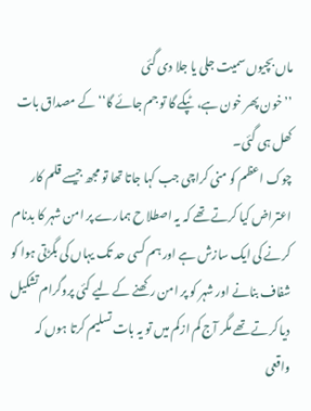ماں بچیوں سمیت جلی یا جلا دی گئی
’’خون پھر خون ہے، ٹپکے گا تو جم جائے گا‘‘ کے مصداق بات کھل ہی گئی۔
چوک اعظم کو منی کراچی جب کہا جاتا تھا تو مجھ جیسے قلم کار اعتراض کیا کرتے تھے کہ یہ اصطلا ح ہمارے پر امن شہر کا بدنام کرنے کی ایک سازش ہے اور ہم کسی حد تک یہاں کی بگڑتی ہوا کو شفاف بنانے اور شہر کو پر امن رکھنے کے لیے کئی پروگرام تشکیل دیا کرتے تھے مگر آج کم ازکم میں تو یہ بات تسلیم کرتا ہوں کہ واقعی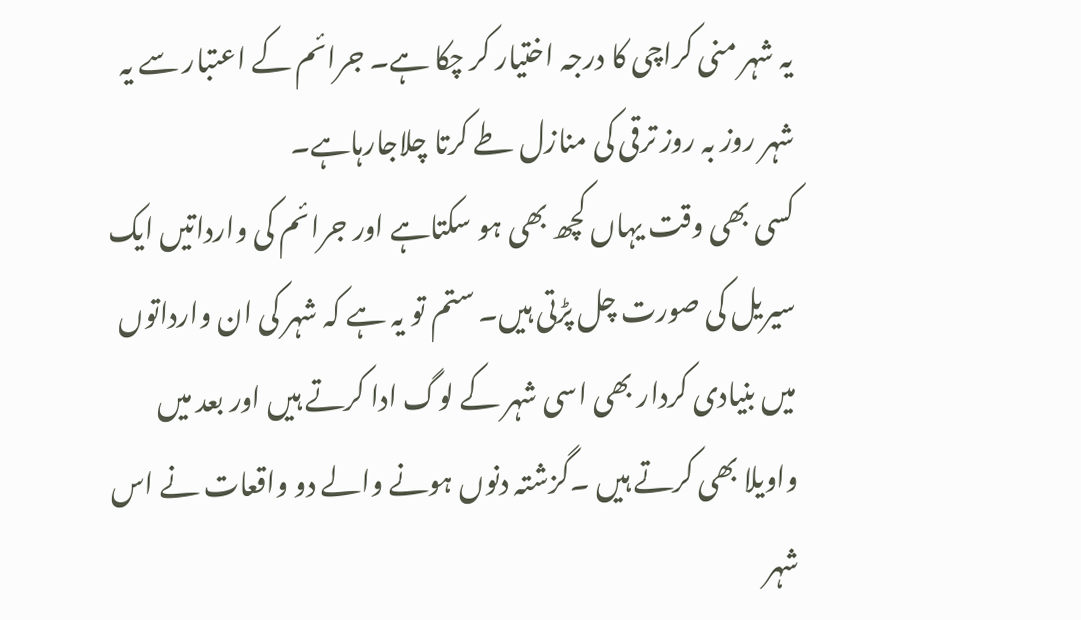یہ شہر منی کراچی کا درجہ اختیار کر چکا ہے۔ جرائم کے اعتبار سے یہ شہر روز بہ روز ترقی کی منازل طے کرتا چلاجارہاہے۔
کسی بھی وقت یہاں کچھ بھی ہو سکتاہے اور جرائم کی وارداتیں ایک سیریل کی صورت چل پڑتی ہیں۔ ستم تو یہ ہے کہ شہر کی ان وارداتوں میں بنیادی کردار بھی اسی شہر کے لوگ ادا کرتے ہیں اور بعد میں واویلا بھی کرتے ہیں ۔گزشتہ دنوں ہونے والے دو واقعات نے اس شہر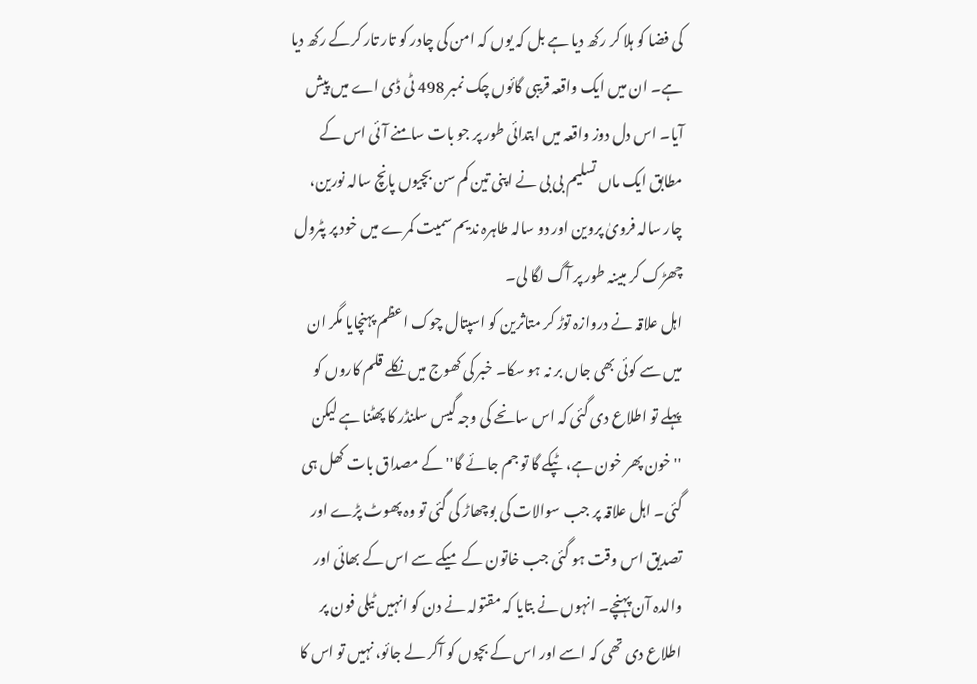کی فضا کو ہلا کر رکھ دیا ہے بل کہ یوں کہ امن کی چادر کو تار تار کرکے رکھ دیا ہے۔ ان میں ایک واقعہ قریبی گائوں چک نمبر 498 ٹی ڈی اے میں پیش آیا۔ اس دل دوز واقعہ میں ابتدائی طور پر جو بات سامنے آئی اس کے مطابق ایک ماں تسلیم بی بی نے اپنی تین کم سن بچیوں پانچ سالہ نورین، چار سالہ فرویٰ پروین اور دو سالہ طاہرہ ندیم سمیت کمرے میں خود پر پٹرول چھڑک کر مبینہ طور پر آگ لگا لی۔
اہل علاقہ نے دروازہ توڑ کر متاثرین کو اسپتال چوک اعظم پہنچایا مگر ان میں سے کوئی بھی جاں بر نہ ہو سکا۔ خبر کی کھوج میں نکلے قلم کاروں کو پہلے تو اطلاع دی گئی کہ اس سانحے کی وجہ گیس سلنڈر کا پھٹنا ہے لیکن ''خون پھر خون ہے، ٹپکے گا تو جم جائے گا'' کے مصداق بات کھل ہی گئی۔ اہل علاقہ پر جب سوالات کی بوچھاڑ کی گئی تو وہ پھوٹ پڑے اور تصدیق اس وقت ہو گئی جب خاتون کے میکے سے اس کے بھائی اور والدہ آن پہنچے۔ انہوں نے بتایا کہ مقتولہ نے دن کو انہیں ٹیلی فون پر اطلاع دی تھی کہ اسے اور اس کے بچوں کو آکر لے جائو، نہیں تو اس کا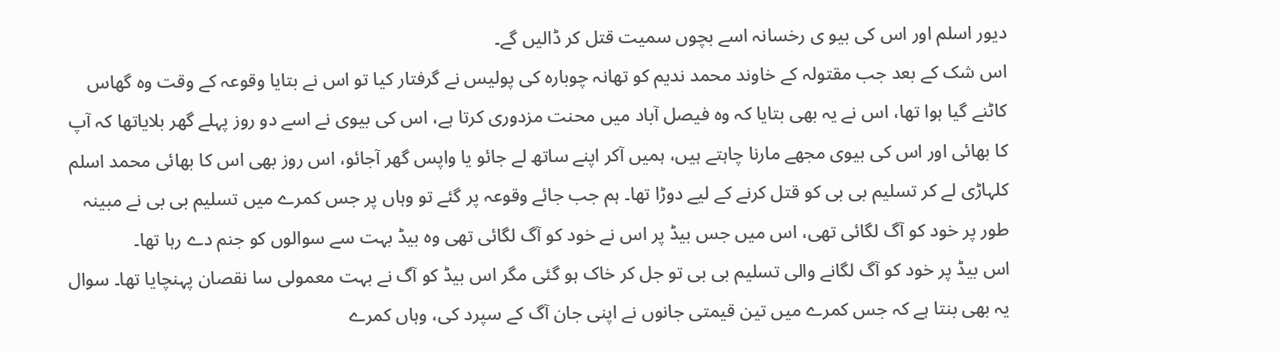دیور اسلم اور اس کی بیو ی رخسانہ اسے بچوں سمیت قتل کر ڈالیں گے۔
اس شک کے بعد جب مقتولہ کے خاوند محمد ندیم کو تھانہ چوبارہ کی پولیس نے گرفتار کیا تو اس نے بتایا وقوعہ کے وقت وہ گھاس کاٹنے گیا ہوا تھا، اس نے یہ بھی بتایا کہ وہ فیصل آباد میں محنت مزدوری کرتا ہے، اس کی بیوی نے اسے دو روز پہلے گھر بلایاتھا کہ آپ کا بھائی اور اس کی بیوی مجھے مارنا چاہتے ہیں، ہمیں آکر اپنے ساتھ لے جائو یا واپس گھر آجائو، اس روز بھی اس کا بھائی محمد اسلم کلہاڑی لے کر تسلیم بی بی کو قتل کرنے کے لیے دوڑا تھا۔ ہم جب جائے وقوعہ پر گئے تو وہاں پر جس کمرے میں تسلیم بی بی نے مبینہ طور پر خود کو آگ لگائی تھی، اس میں جس بیڈ پر اس نے خود کو آگ لگائی تھی وہ بیڈ بہت سے سوالوں کو جنم دے رہا تھا۔
اس بیڈ پر خود کو آگ لگانے والی تسلیم بی بی تو جل کر خاک ہو گئی مگر اس بیڈ کو آگ نے بہت معمولی سا نقصان پہنچایا تھا۔ سوال یہ بھی بنتا ہے کہ جس کمرے میں تین قیمتی جانوں نے اپنی جان آگ کے سپرد کی، وہاں کمرے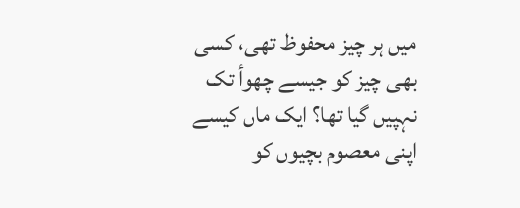میں ہر چیز محفوظ تھی، کسی بھی چیز کو جیسے چھوأ تک نہپیں گیا تھا؟ ایک ماں کیسے اپنی معصوم بچیوں کو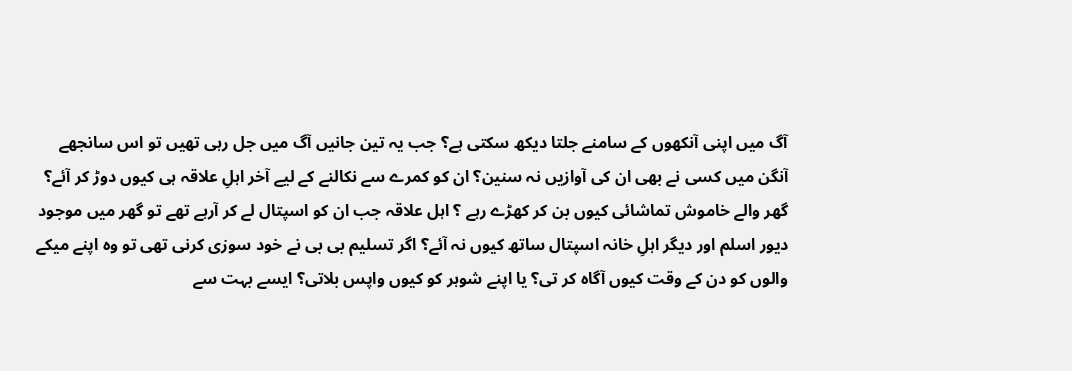آگ میں اپنی آنکھوں کے سامنے جلتا دیکھ سکتی ہے؟ جب یہ تین جانیں آگ میں جل رہی تھیں تو اس سانجھے آنگن میں کسی نے بھی ان کی آوازیں نہ سنین؟ ان کو کمرے سے نکالنے کے لیے آخر اہلِ علاقہ ہی کیوں دوڑ کر آئے؟ گھر والے خاموش تماشائی کیوں بن کر کھڑے رہے ؟ اہل علاقہ جب ان کو اسپتال لے کر آرہے تھے تو گھر میں موجود دیور اسلم اور دیگر اہلِ خانہ اسپتال ساتھ کیوں نہ آئے؟ اگر تسلیم بی بی نے خود سوزی کرنی تھی تو وہ اپنے میکے والوں کو دن کے وقت کیوں آگاہ کر تی؟ یا اپنے شوہر کو کیوں واپس بلاتی؟ ایسے بہت سے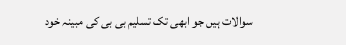سوالات ہیں جو ابھی تک تسلیم بی بی کی مبینہ خود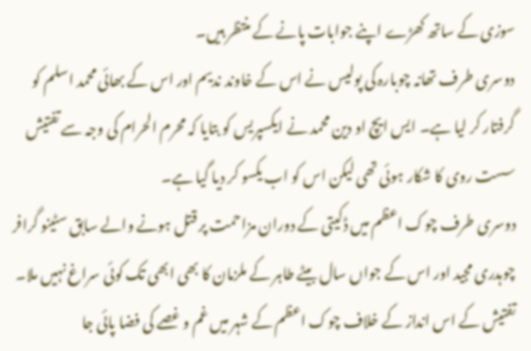سوزی کے ساتھ کھڑے اپنے جوابات پانے کے منتظر ہیں۔
دوسری طرف تھانہ چوبارہ کی پولیس نے اس کے خاوند ندیم اور اس کے بھائی محمد اسلم کو گرفتار کر لیا ہے۔ ایس ایچ او دین محمد نے ایکسپریس کو بتایا کہ محرم الحرام کی وجہ سے تفتیش سست روی کا شکار ہوئی تھی لیکن اس کو اب یکسو کر دیا گیا ہے۔
دوسری طرف چوک اعظم میں ڈکیتی کے دوران مزاحمت پر قتل ہونے والے سابق سٹینو گرافر چوہدری مجید اور اس کے جواں سال بیٹے طاہر کے ملزمان کا بھی ابھی تک کوئی سراغ نہیں ملا۔
تفتیش کے اس انداز کے خلاف چوک اعظم کے شہر میں غم و غصے کی فضا پائی جا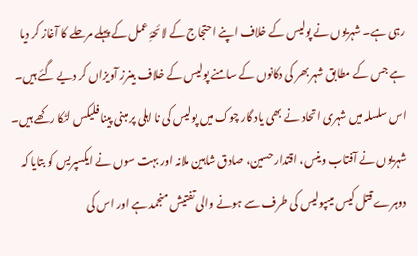رہی ہے۔ شہریوں نے پولیس کے خلاف اپنے احتجاج کے لائحۂِ عمل کے پہلے مرحلے کا آغاز کر دیا ہے جس کے مطابق شہر بھر کی دکانوں کے سامنے پولیس کے خلاف بینرز آویزاں کر دیے گئے ہیں۔ اس سلسلہ میں شہری اتحاد نے بھی یاد گار چوک میں پولیس کی نا اہلی پر مبنی پینا فلیکس لٹکا رکھے ہیں۔
شہریوں نے آفتاب وینس، اقتدار حسین، صادق شاہین ملانہ اور بہت سوں نے ایکسپریس کو بتایا کہ دوہرے قتل کیس میںپولیس کی طرف سے ہونے والی تفتیش منجمد ہے اور اس کی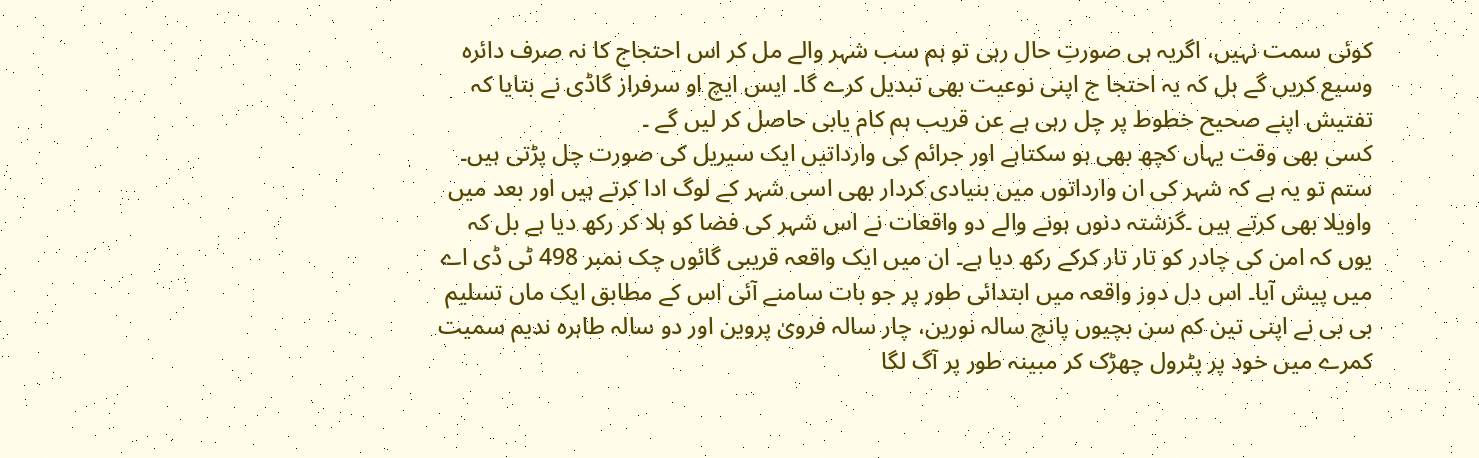کوئی سمت نہیں، اگریہ ہی صورتِ حال رہی تو ہم سب شہر والے مل کر اس احتجاج کا نہ صرف دائرہ وسیع کریں گے بل کہ یہ احتجا ج اپنی نوعیت بھی تبدیل کرے گا۔ ایس ایچ او سرفراز گاڈی نے بتایا کہ تفتیش اپنے صحیح خطوط پر چل رہی ہے عن قریب ہم کام یابی حاصل کر لیں گے ۔
کسی بھی وقت یہاں کچھ بھی ہو سکتاہے اور جرائم کی وارداتیں ایک سیریل کی صورت چل پڑتی ہیں۔ ستم تو یہ ہے کہ شہر کی ان وارداتوں میں بنیادی کردار بھی اسی شہر کے لوگ ادا کرتے ہیں اور بعد میں واویلا بھی کرتے ہیں ۔گزشتہ دنوں ہونے والے دو واقعات نے اس شہر کی فضا کو ہلا کر رکھ دیا ہے بل کہ یوں کہ امن کی چادر کو تار تار کرکے رکھ دیا ہے۔ ان میں ایک واقعہ قریبی گائوں چک نمبر 498 ٹی ڈی اے میں پیش آیا۔ اس دل دوز واقعہ میں ابتدائی طور پر جو بات سامنے آئی اس کے مطابق ایک ماں تسلیم بی بی نے اپنی تین کم سن بچیوں پانچ سالہ نورین، چار سالہ فرویٰ پروین اور دو سالہ طاہرہ ندیم سمیت کمرے میں خود پر پٹرول چھڑک کر مبینہ طور پر آگ لگا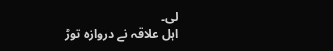لی۔
اہل علاقہ نے دروازہ توڑ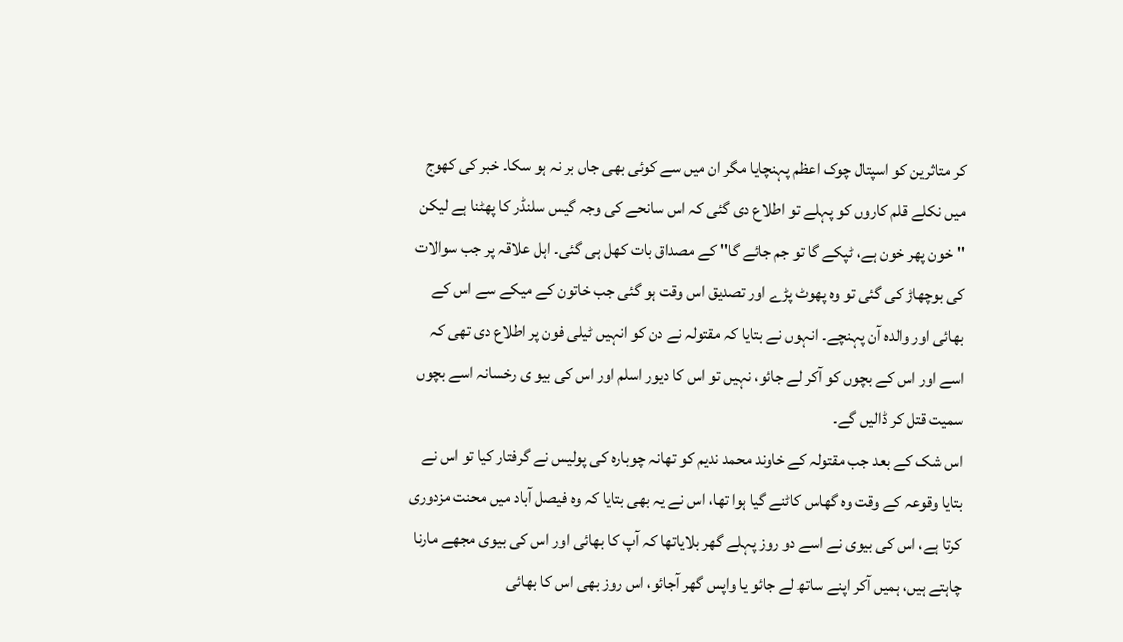کر متاثرین کو اسپتال چوک اعظم پہنچایا مگر ان میں سے کوئی بھی جاں بر نہ ہو سکا۔ خبر کی کھوج میں نکلے قلم کاروں کو پہلے تو اطلاع دی گئی کہ اس سانحے کی وجہ گیس سلنڈر کا پھٹنا ہے لیکن ''خون پھر خون ہے، ٹپکے گا تو جم جائے گا'' کے مصداق بات کھل ہی گئی۔ اہل علاقہ پر جب سوالات کی بوچھاڑ کی گئی تو وہ پھوٹ پڑے اور تصدیق اس وقت ہو گئی جب خاتون کے میکے سے اس کے بھائی اور والدہ آن پہنچے۔ انہوں نے بتایا کہ مقتولہ نے دن کو انہیں ٹیلی فون پر اطلاع دی تھی کہ اسے اور اس کے بچوں کو آکر لے جائو، نہیں تو اس کا دیور اسلم اور اس کی بیو ی رخسانہ اسے بچوں سمیت قتل کر ڈالیں گے۔
اس شک کے بعد جب مقتولہ کے خاوند محمد ندیم کو تھانہ چوبارہ کی پولیس نے گرفتار کیا تو اس نے بتایا وقوعہ کے وقت وہ گھاس کاٹنے گیا ہوا تھا، اس نے یہ بھی بتایا کہ وہ فیصل آباد میں محنت مزدوری کرتا ہے، اس کی بیوی نے اسے دو روز پہلے گھر بلایاتھا کہ آپ کا بھائی اور اس کی بیوی مجھے مارنا چاہتے ہیں، ہمیں آکر اپنے ساتھ لے جائو یا واپس گھر آجائو، اس روز بھی اس کا بھائی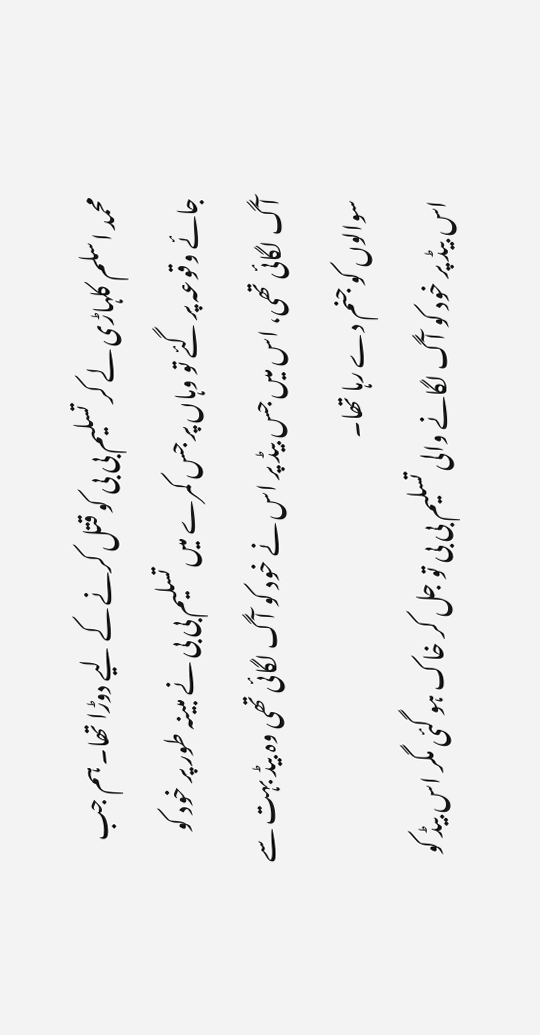محمد اسلم کلہاڑی لے کر تسلیم بی بی کو قتل کرنے کے لیے دوڑا تھا۔ ہم جب جائے وقوعہ پر گئے تو وہاں پر جس کمرے میں تسلیم بی بی نے مبینہ طور پر خود کو آگ لگائی تھی، اس میں جس بیڈ پر اس نے خود کو آگ لگائی تھی وہ بیڈ بہت سے سوالوں کو جنم دے رہا تھا۔
اس بیڈ پر خود کو آگ لگانے والی تسلیم بی بی تو جل کر خاک ہو گئی مگر اس بیڈ کو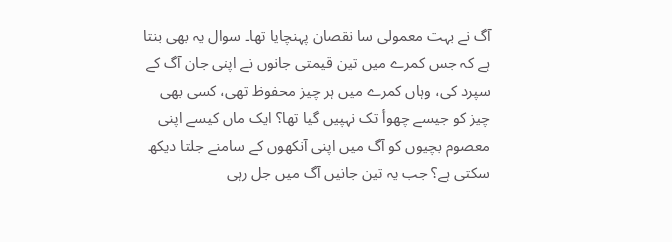آگ نے بہت معمولی سا نقصان پہنچایا تھا۔ سوال یہ بھی بنتا ہے کہ جس کمرے میں تین قیمتی جانوں نے اپنی جان آگ کے سپرد کی، وہاں کمرے میں ہر چیز محفوظ تھی، کسی بھی چیز کو جیسے چھوأ تک نہپیں گیا تھا؟ ایک ماں کیسے اپنی معصوم بچیوں کو آگ میں اپنی آنکھوں کے سامنے جلتا دیکھ سکتی ہے؟ جب یہ تین جانیں آگ میں جل رہی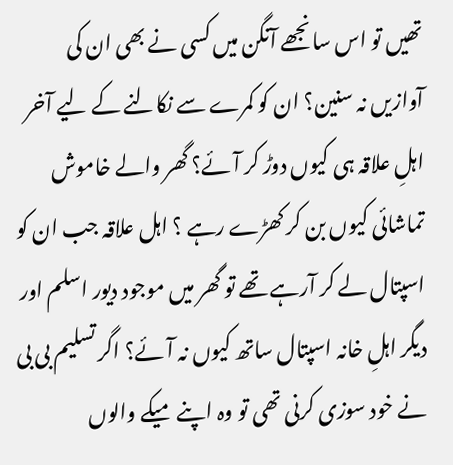تھیں تو اس سانجھے آنگن میں کسی نے بھی ان کی آوازیں نہ سنین؟ ان کو کمرے سے نکالنے کے لیے آخر اہلِ علاقہ ہی کیوں دوڑ کر آئے؟ گھر والے خاموش تماشائی کیوں بن کر کھڑے رہے ؟ اہل علاقہ جب ان کو اسپتال لے کر آرہے تھے تو گھر میں موجود دیور اسلم اور دیگر اہلِ خانہ اسپتال ساتھ کیوں نہ آئے؟ اگر تسلیم بی بی نے خود سوزی کرنی تھی تو وہ اپنے میکے والوں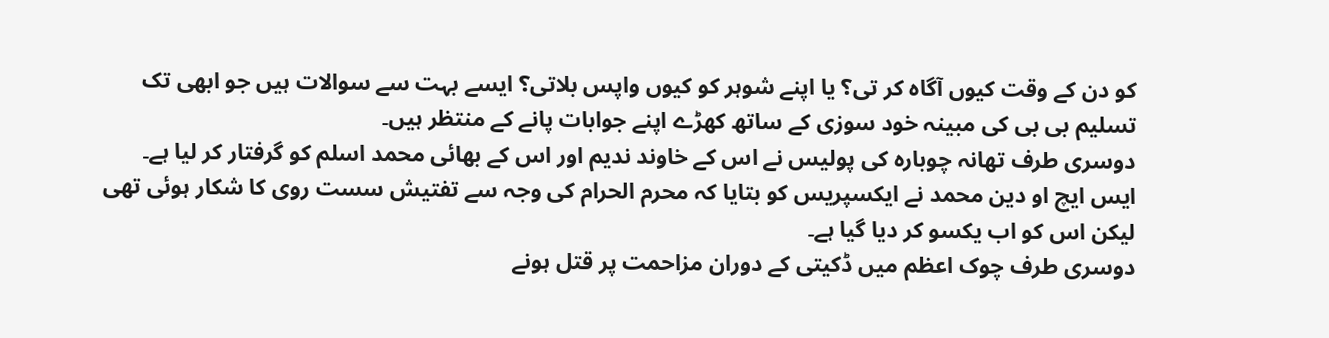کو دن کے وقت کیوں آگاہ کر تی؟ یا اپنے شوہر کو کیوں واپس بلاتی؟ ایسے بہت سے سوالات ہیں جو ابھی تک تسلیم بی بی کی مبینہ خود سوزی کے ساتھ کھڑے اپنے جوابات پانے کے منتظر ہیں۔
دوسری طرف تھانہ چوبارہ کی پولیس نے اس کے خاوند ندیم اور اس کے بھائی محمد اسلم کو گرفتار کر لیا ہے۔ ایس ایچ او دین محمد نے ایکسپریس کو بتایا کہ محرم الحرام کی وجہ سے تفتیش سست روی کا شکار ہوئی تھی لیکن اس کو اب یکسو کر دیا گیا ہے۔
دوسری طرف چوک اعظم میں ڈکیتی کے دوران مزاحمت پر قتل ہونے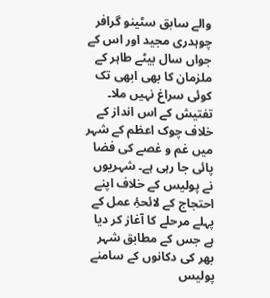والے سابق سٹینو گرافر چوہدری مجید اور اس کے جواں سال بیٹے طاہر کے ملزمان کا بھی ابھی تک کوئی سراغ نہیں ملا۔
تفتیش کے اس انداز کے خلاف چوک اعظم کے شہر میں غم و غصے کی فضا پائی جا رہی ہے۔ شہریوں نے پولیس کے خلاف اپنے احتجاج کے لائحۂِ عمل کے پہلے مرحلے کا آغاز کر دیا ہے جس کے مطابق شہر بھر کی دکانوں کے سامنے پولیس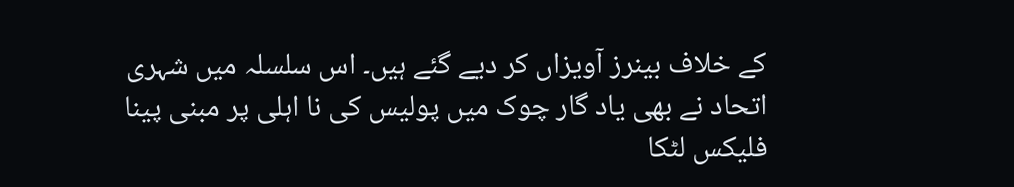کے خلاف بینرز آویزاں کر دیے گئے ہیں۔ اس سلسلہ میں شہری اتحاد نے بھی یاد گار چوک میں پولیس کی نا اہلی پر مبنی پینا فلیکس لٹکا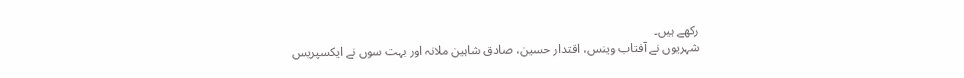رکھے ہیں۔
شہریوں نے آفتاب وینس، اقتدار حسین، صادق شاہین ملانہ اور بہت سوں نے ایکسپریس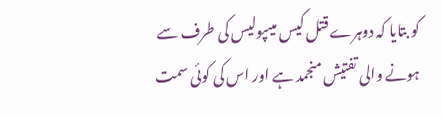کو بتایا کہ دوہرے قتل کیس میںپولیس کی طرف سے ہونے والی تفتیش منجمد ہے اور اس کی کوئی سمت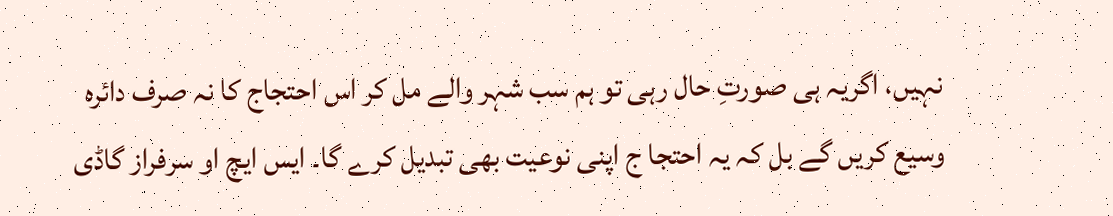نہیں، اگریہ ہی صورتِ حال رہی تو ہم سب شہر والے مل کر اس احتجاج کا نہ صرف دائرہ وسیع کریں گے بل کہ یہ احتجا ج اپنی نوعیت بھی تبدیل کرے گا۔ ایس ایچ او سرفراز گاڈی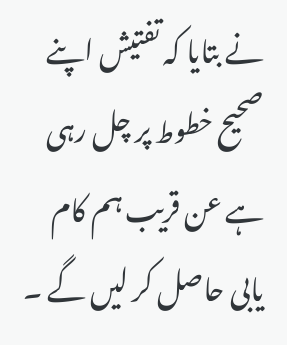نے بتایا کہ تفتیش اپنے صحیح خطوط پر چل رہی ہے عن قریب ہم کام یابی حاصل کر لیں گے ۔